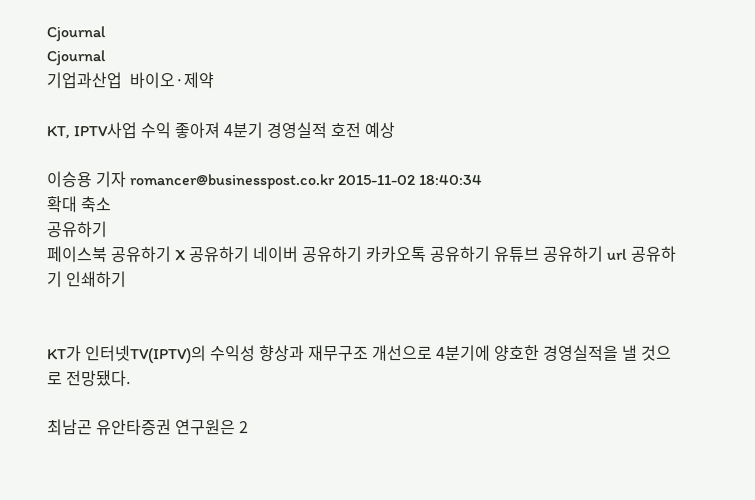Cjournal
Cjournal
기업과산업  바이오·제약

KT, IPTV사업 수익 좋아져 4분기 경영실적 호전 예상

이승용 기자 romancer@businesspost.co.kr 2015-11-02 18:40:34
확대 축소
공유하기
페이스북 공유하기 X 공유하기 네이버 공유하기 카카오톡 공유하기 유튜브 공유하기 url 공유하기 인쇄하기


KT가 인터넷TV(IPTV)의 수익성 향상과 재무구조 개선으로 4분기에 양호한 경영실적을 낼 것으로 전망됐다.

최남곤 유안타증권 연구원은 2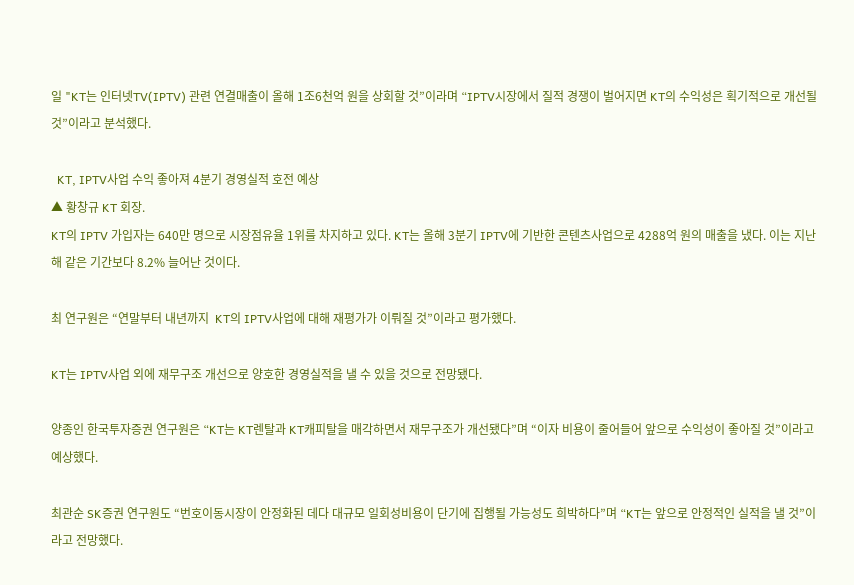일 "KT는 인터넷TV(IPTV) 관련 연결매출이 올해 1조6천억 원을 상회할 것”이라며 “IPTV시장에서 질적 경쟁이 벌어지면 KT의 수익성은 획기적으로 개선될 것”이라고 분석했다.

  KT, IPTV사업 수익 좋아져 4분기 경영실적 호전 예상
▲ 황창규 KT 회장.
KT의 IPTV 가입자는 640만 명으로 시장점유율 1위를 차지하고 있다. KT는 올해 3분기 IPTV에 기반한 콘텐츠사업으로 4288억 원의 매출을 냈다. 이는 지난해 같은 기간보다 8.2% 늘어난 것이다.

최 연구원은 “연말부터 내년까지  KT의 IPTV사업에 대해 재평가가 이뤄질 것”이라고 평가했다.

KT는 IPTV사업 외에 재무구조 개선으로 양호한 경영실적을 낼 수 있을 것으로 전망됐다.

양종인 한국투자증권 연구원은 “KT는 KT렌탈과 KT캐피탈을 매각하면서 재무구조가 개선됐다”며 “이자 비용이 줄어들어 앞으로 수익성이 좋아질 것”이라고 예상했다.

최관순 SK증권 연구원도 “번호이동시장이 안정화된 데다 대규모 일회성비용이 단기에 집행될 가능성도 희박하다”며 “KT는 앞으로 안정적인 실적을 낼 것”이라고 전망했다.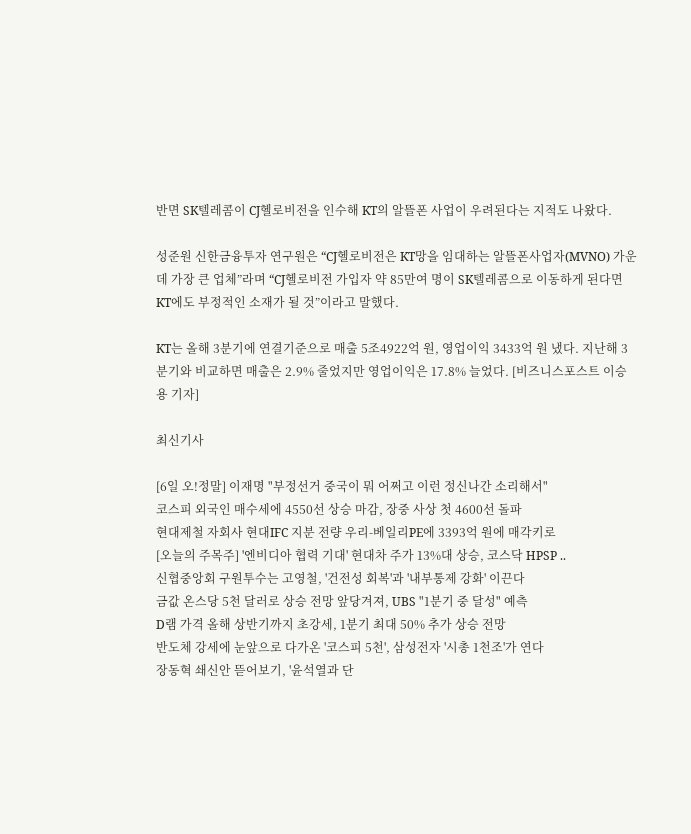반면 SK텔레콤이 CJ헬로비전을 인수해 KT의 알뜰폰 사업이 우려된다는 지적도 나왔다.

성준원 신한금융투자 연구원은 “CJ헬로비전은 KT망을 임대하는 알뜰폰사업자(MVNO) 가운데 가장 큰 업체”라며 “CJ헬로비전 가입자 약 85만여 명이 SK텔레콤으로 이동하게 된다면 KT에도 부정적인 소재가 될 것”이라고 말했다.

KT는 올해 3분기에 연결기준으로 매출 5조4922억 원, 영업이익 3433억 원 냈다. 지난해 3분기와 비교하면 매출은 2.9% 줄었지만 영업이익은 17.8% 늘었다. [비즈니스포스트 이승용 기자]

최신기사

[6일 오!정말] 이재명 "부정선거 중국이 뭐 어쩌고 이런 정신나간 소리해서"
코스피 외국인 매수세에 4550선 상승 마감, 장중 사상 첫 4600선 돌파
현대제철 자회사 현대IFC 지분 전량 우리-베일리PE에 3393억 원에 매각키로
[오늘의 주목주] '엔비디아 협력 기대' 현대차 주가 13%대 상승, 코스닥 HPSP ..
신협중앙회 구원투수는 고영철, '건전성 회복'과 '내부통제 강화' 이끈다
금값 온스당 5천 달러로 상승 전망 앞당겨져, UBS "1분기 중 달성" 예측
D램 가격 올해 상반기까지 초강세, 1분기 최대 50% 추가 상승 전망
반도체 강세에 눈앞으로 다가온 '코스피 5천', 삼성전자 '시총 1천조'가 연다
장동혁 쇄신안 뜯어보기, '윤석열과 단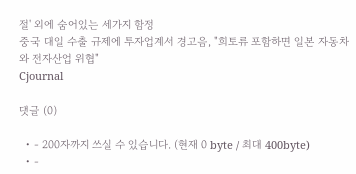절' 외에 숨어있는 세가지 함정
중국 대일 수출 규제에 투자업계서 경고음, "희토류 포함하면 일본 자동차와 전자산업 위협"
Cjournal

댓글 (0)

  • - 200자까지 쓰실 수 있습니다. (현재 0 byte / 최대 400byte)
  • -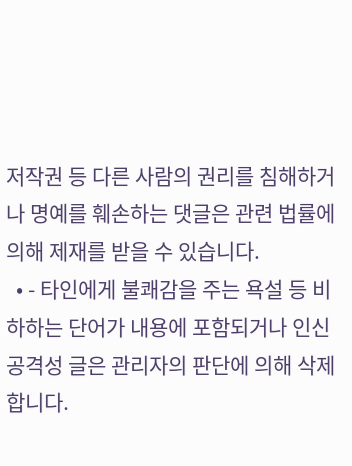저작권 등 다른 사람의 권리를 침해하거나 명예를 훼손하는 댓글은 관련 법률에 의해 제재를 받을 수 있습니다.
  • - 타인에게 불쾌감을 주는 욕설 등 비하하는 단어가 내용에 포함되거나 인신공격성 글은 관리자의 판단에 의해 삭제 합니다.